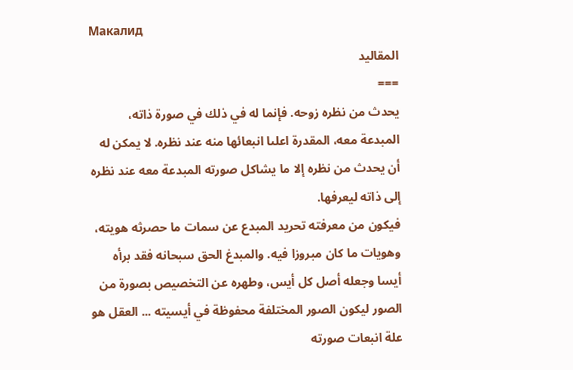Макалид
المقاليد
===
يحدث من نظره زوحه. فإنما له في ذلك في صورة ذاته، المبدعة معه، المقدرة اعلىا انبعائها منه عند نظره. لا يمكن له أن يحدث من نظره إلا ما يشاكل صورته المبدعة معه عند نظره إلى ذاته ليعرفها.
فيكون من معرفته تحريد المبدع عن سمات ما حصرثه هويته، وهويات ما كان مبروزا فيه. والمبدغ الحق سبحانه فقد برأه أيسا وجعله أصل كل أيس، وطهره عن التخصيص بصورة من الصور ليكون الصور المختلفة محفوظة في أيسيته ... العقل هو علة انبعات صورته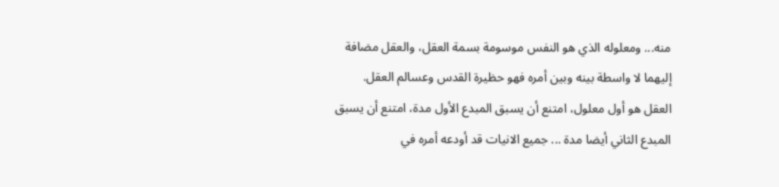منه... ومعلوله الذي هو النفس موسومة بسمة العقل، والعقل مضافة إليهما لا واسطة بينه وبين أمره فهو حظيرة القدس وعسالم العقل.
العقل هو أول معلول، امتنع أن يسبق المبدع الأول مدة، امتنع أن يسبق المبدع الثاني أيضا مدة ... جميع الانيات قد أودعه أمره في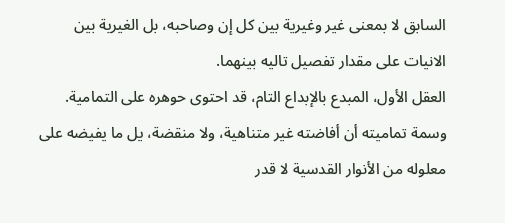السابق لا بمعنى غير وغيرية بين كل إن وصاحبه، بل الغيرية بين الانيات على مقدار تفصيل تاليه بينهما.
العقل الأول، المبدع بالإبداع التام، قد احتوى حوهره على التمامية. وسمة تماميته أن أفاضته غير متناهية، ولا منقضة، يل ما يفيضه على معلوله من الأنوار القدسية لا قدر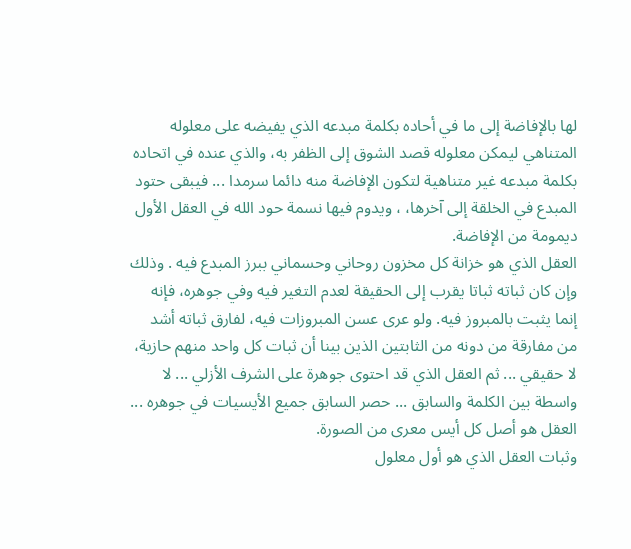لها بالإفاضة إلى ما في أحاده بكلمة مبدعه الذي يفيضه على معلوله المتناهي ليمكن معلوله قصد الشوق إلى الظفر به، والذي عنده في اتحاده بكلمة مبدعه غير متناهية لتكون الإفاضة منه دائما سرمدا ... فيبقى حتود المبدع في الخلقة إلى آخرها، ، ويدوم فيها نسمة حود الله في العقل الأول ديمومة من الإفاضة.
العقل الذي هو خزانة كل مخزون روحاني وحسماني ببرز المبدع فيه . وذلك وإن كان ثباته ثباتا يقرب إلى الحقيقة لعدم التغير فيه وفي جوهره، فإنه إنما يثبت بالمبروز فيه. ولو عرى عسن المبروزات فيه، لفارق ثباته أشد من مفارقة من دونه من الثابتين الذين بينا أن ثبات كل واحد منهم حازية، لا حقيقي ... ثم العقل الذي قد احتوى جوهرة على الشرف الأزلي ... لا واسطة بين الكلمة والسابق ... حصر السابق جميع الأيسيات في جوهره ... العقل هو أصل كل أيس معرى من الصورة.
وثبات العقل الذي هو أول معلول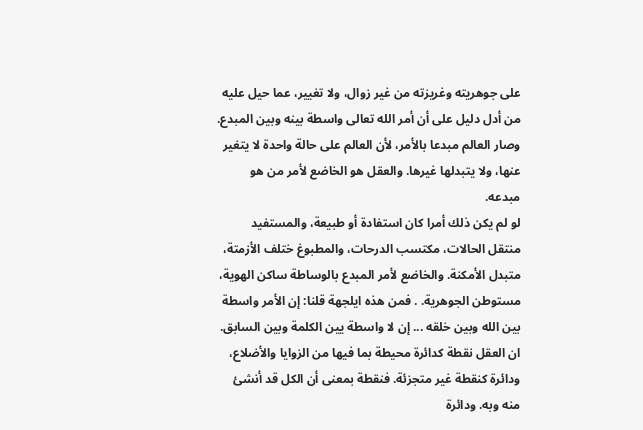على جوهريته وغريزته من غير زوال، ولا تغيير، عما حيل عليه من أدل دليل على أن أمر الله تعالى واسطة بينه وبين المبدع. وصار العالم مبدعا بالأمر، لأن العالم على حالة واحدة لا يتغير عنها، ولا يتبدلها غيرها. والعقل هو الخاضع لأمر من هو مبدعه.
لو لم يكن ذلك أمرا كان استفادة أو طبيعة، والمستفيد منتقل الحالات، مكتسب الدرحات، والمطبوغ ختلف الأزمتة، متبدل الأمكنة. والخاضع لأمر المبدع بالوساطة ساكن الهوية، مستوطن الجوهرية. . فمن هذه ايلجهة قلنا: إن الأمر واسطة بين الله وبين خلقه ... إن لا واسطة يين الكلمة وبين السابق.
ان العقل نقطة كدائرة محيطة بما فيها من الزوايا والأضلاع، ودائرة كنقطة غير متجزئة. فنقطة بمعنى أن الكل قد أنشئ منه وبه. ودائرة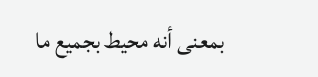بمعنى أنه محيط بجميع ما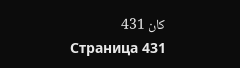كان 431
Страница 431